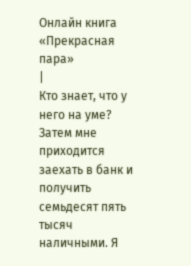Онлайн книга «Прекрасная пара»
|
Кто знает, что у него на уме? Затем мне приходится заехать в банк и получить семьдесят пять тысяч наличными. Я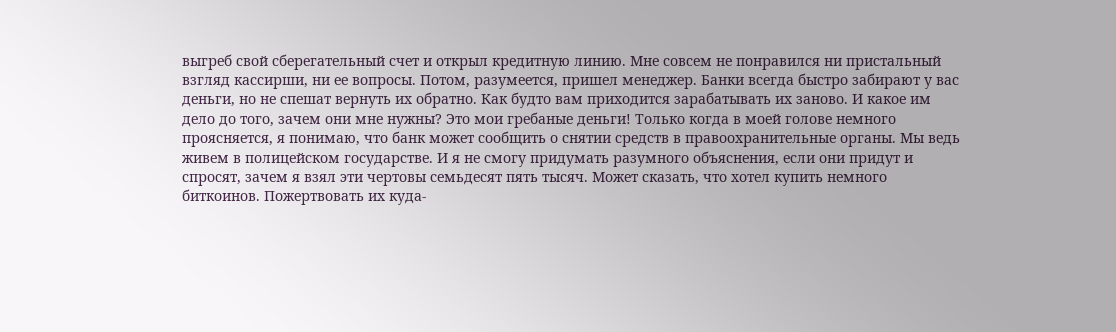выгреб свой сберегательный счет и открыл кредитную линию. Мне совсем не понравился ни пристальный взгляд кассирши, ни ее вопросы. Потом, разумеется, пришел менеджер. Банки всегда быстро забирают у вас деньги, но не спешат вернуть их обратно. Как будто вам приходится зарабатывать их заново. И какое им дело до того, зачем они мне нужны? Это мои гребаные деньги! Только когда в моей голове немного проясняется, я понимаю, что банк может сообщить о снятии средств в правоохранительные органы. Мы ведь живем в полицейском государстве. И я не смогу придумать разумного объяснения, если они придут и спросят, зачем я взял эти чертовы семьдесят пять тысяч. Может сказать, что хотел купить немного биткоинов. Пожертвовать их куда-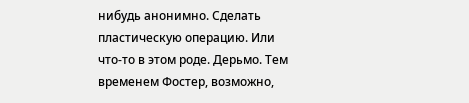нибудь анонимно. Сделать пластическую операцию. Или что-то в этом роде. Дерьмо. Тем временем Фостер, возможно,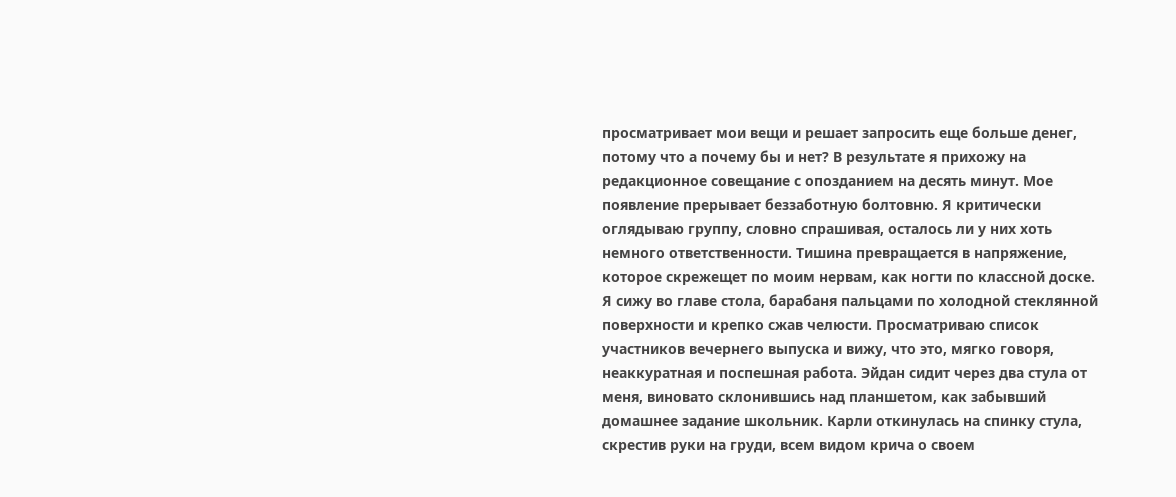просматривает мои вещи и решает запросить еще больше денег, потому что а почему бы и нет? В результате я прихожу на редакционное совещание с опозданием на десять минут. Мое появление прерывает беззаботную болтовню. Я критически оглядываю группу, словно спрашивая, осталось ли у них хоть немного ответственности. Тишина превращается в напряжение, которое скрежещет по моим нервам, как ногти по классной доске. Я сижу во главе стола, барабаня пальцами по холодной стеклянной поверхности и крепко сжав челюсти. Просматриваю список участников вечернего выпуска и вижу, что это, мягко говоря, неаккуратная и поспешная работа. Эйдан сидит через два стула от меня, виновато склонившись над планшетом, как забывший домашнее задание школьник. Карли откинулась на спинку стула, скрестив руки на груди, всем видом крича о своем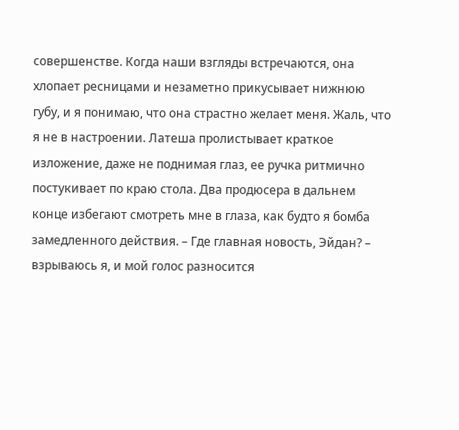совершенстве. Когда наши взгляды встречаются, она хлопает ресницами и незаметно прикусывает нижнюю губу, и я понимаю, что она страстно желает меня. Жаль, что я не в настроении. Латеша пролистывает краткое изложение, даже не поднимая глаз, ее ручка ритмично постукивает по краю стола. Два продюсера в дальнем конце избегают смотреть мне в глаза, как будто я бомба замедленного действия. – Где главная новость, Эйдан? – взрываюсь я, и мой голос разносится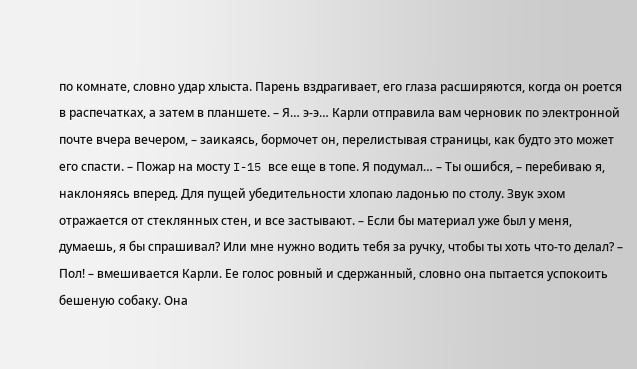по комнате, словно удар хлыста. Парень вздрагивает, его глаза расширяются, когда он роется в распечатках, а затем в планшете. – Я… э-э… Карли отправила вам черновик по электронной почте вчера вечером, – заикаясь, бормочет он, перелистывая страницы, как будто это может его спасти. – Пожар на мосту I-15 все еще в топе. Я подумал… – Ты ошибся, – перебиваю я, наклоняясь вперед. Для пущей убедительности хлопаю ладонью по столу. Звук эхом отражается от стеклянных стен, и все застывают. – Если бы материал уже был у меня, думаешь, я бы спрашивал? Или мне нужно водить тебя за ручку, чтобы ты хоть что-то делал? – Пол! – вмешивается Карли. Ее голос ровный и сдержанный, словно она пытается успокоить бешеную собаку. Она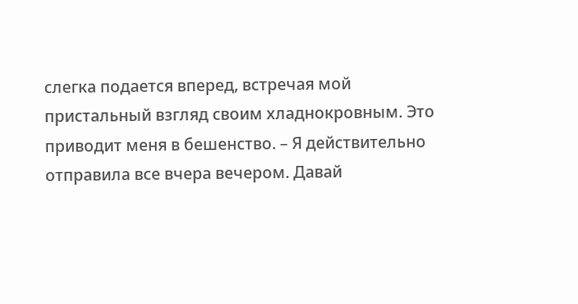слегка подается вперед, встречая мой пристальный взгляд своим хладнокровным. Это приводит меня в бешенство. – Я действительно отправила все вчера вечером. Давай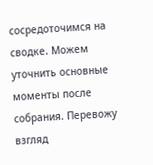сосредоточимся на сводке. Можем уточнить основные моменты после собрания. Перевожу взгляд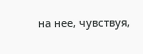на нее, чувствуя,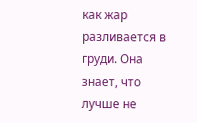как жар разливается в груди. Она знает, что лучше не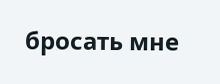бросать мне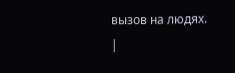вызов на людях. |